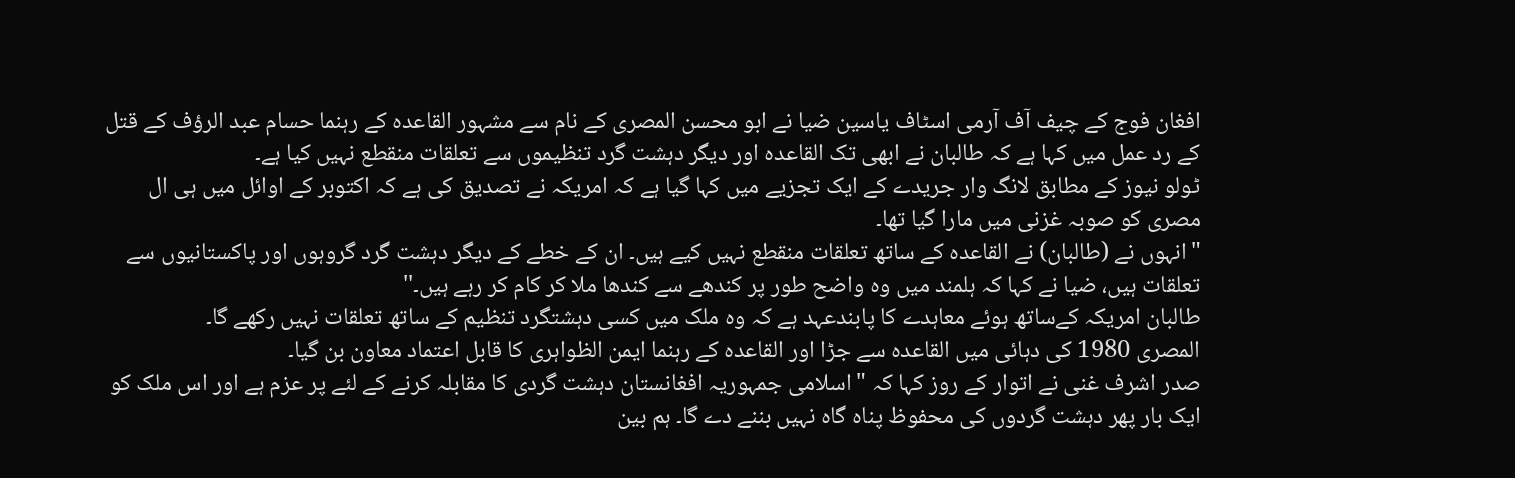افغان فوج کے چیف آف آرمی اسٹاف یاسین ضیا نے ابو محسن المصری کے نام سے مشہور القاعدہ کے رہنما حسام عبد الرؤف کے قتل کے رد عمل میں کہا ہے کہ طالبان نے ابھی تک القاعدہ اور دیگر دہشت گرد تنظیموں سے تعلقات منقطع نہیں کیا ہے۔
ٹولو نیوز کے مطابق لانگ وار جریدے کے ایک تجزیے میں کہا گیا ہے کہ امریکہ نے تصدیق کی ہے کہ اکتوبر کے اوائل میں ہی ال مصری کو صوبہ غزنی میں مارا گیا تھا۔
"انہوں نے (طالبان) نے القاعدہ کے ساتھ تعلقات منقطع نہیں کیے ہیں۔ ان کے خطے کے دیگر دہشت گرد گروہوں اور پاکستانیوں سے تعلقات ہیں، ضیا نے کہا کہ ہلمند میں وہ واضح طور پر کندھے سے کندھا ملا کر کام کر رہے ہیں۔''
طالبان امریکہ کےساتھ ہوئے معاہدے کا پابندعہد ہے کہ وہ ملک میں کسی دہشتگرد تنظیم کے ساتھ تعلقات نہیں رکھے گا۔
المصری 1980 کی دہائی میں القاعدہ سے جڑا اور القاعدہ کے رہنما ایمن الظواہری کا قابل اعتماد معاون بن گیا۔
صدر اشرف غنی نے اتوار کے روز کہا کہ "اسلامی جمہوریہ افغانستان دہشت گردی کا مقابلہ کرنے کے لئے پر عزم ہے اور اس ملک کو ایک بار پھر دہشت گردوں کی محفوظ پناہ گاہ نہیں بننے دے گا۔ ہم بین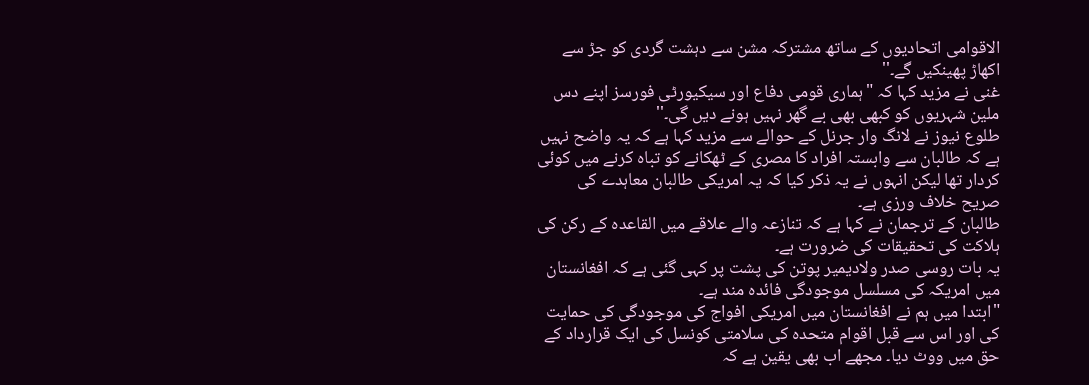الاقوامی اتحادیوں کے ساتھ مشترکہ مشن سے دہشت گردی کو جڑ سے اکھاڑ پھینکیں گے۔''
غنی نے مزید کہا کہ "ہماری قومی دفاع اور سیکیورٹی فورسز اپنے دس ملین شہریوں کو کبھی بھی بے گھر نہیں ہونے دیں گی۔''
طلوع نیوز نے لانگ وار جرنل کے حوالے سے مزید کہا ہے کہ یہ واضح نہیں ہے کہ طالبان سے وابستہ افراد کا مصری کے ٹھکانے کو تباہ کرنے میں کوئی کردار تھا لیکن انہوں نے یہ ذکر کیا کہ یہ امریکی طالبان معاہدے کی صریح خلاف ورزی ہے۔
طالبان کے ترجمان نے کہا ہے کہ تنازعہ والے علاقے میں القاعدہ کے رکن کی ہلاکت کی تحقیقات کی ضرورت ہے۔
یہ بات روسی صدر ولادیمیر پوتن کی پشت پر کہی گئی ہے کہ افغانستان میں امریکہ کی مسلسل موجودگی فائدہ مند ہے۔
"ابتدا میں ہم نے افغانستان میں امریکی افواج کی موجودگی کی حمایت کی اور اس سے قبل اقوام متحدہ کی سلامتی کونسل کی ایک قرارداد کے حق میں ووٹ دیا۔ مجھے اب بھی یقین ہے کہ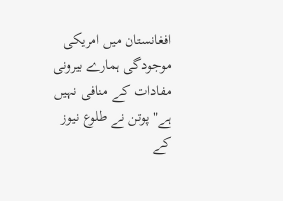افغانستان میں امریکی موجودگی ہمارے بیرونی مفادات کے منافی نہیں ہے" پوتن نے طلوع نیوز کے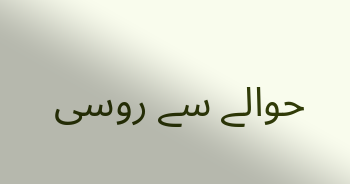حوالے سے روسی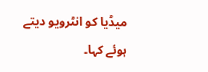میڈیا کو انٹرویو دیتے ہوئے کہا۔